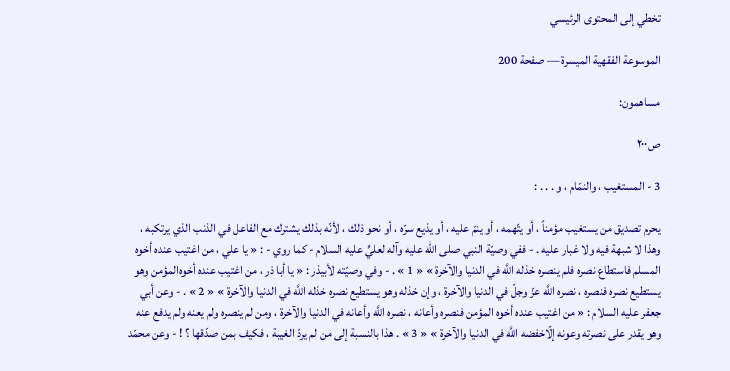تخطي إلى المحتوى الرئيسي

الموسوعة الفقهية الميسرة — صفحة 200

مساهمون:

ص٢٠٠

3 - المستغيب ، والنمّام ، و . . . :

يحرم تصديق من يستغيب مؤمناً ، أو يتّهمه ، أو ينمّ عليه ، أو يذيع سرّه ، أو نحو ذلك ، لأنّه بذلك يشترك مع الفاعل في الذنب الذي يرتكبه ، وهذا لا شبهة فيه ولا غبار عليه . - ففي وصيّة النبي صلى الله عليه وآله لعليٍّ عليه السلام - كما روي - : « يا علي ، من اغتيب عنده أخوه المسلم فاستطاع نصره فلم ينصره خذله اللَّه في الدنيا والآخرة » « 1 » . - وفي وصيّته لأبيذر : « يا أبا ذر ، من اغتيب عنده أخوه‌المؤمن وهو يستطيع نصره فنصره ، نصره اللَّه عزّ وجلّ في الدنيا والآخرة ، وإن خذله وهو يستطيع نصره خذله اللَّه في الدنيا والآخرة » « 2 » . - وعن أبي جعفر عليه السلام : « من اغتيب عنده أخوه المؤمن فنصره وأعانه ، نصره اللَّه وأعانه في الدنيا والآخرة ، ومن لم ينصره ولم يعنه ولم يدفع عنه وهو يقدر على نصرته وعونه إلّاخفضه اللَّه في الدنيا والآخرة » « 3 » . هذا بالنسبة إلى من لم يردّ الغيبة ، فكيف بمن صدّقها ؟ ! - وعن محمّد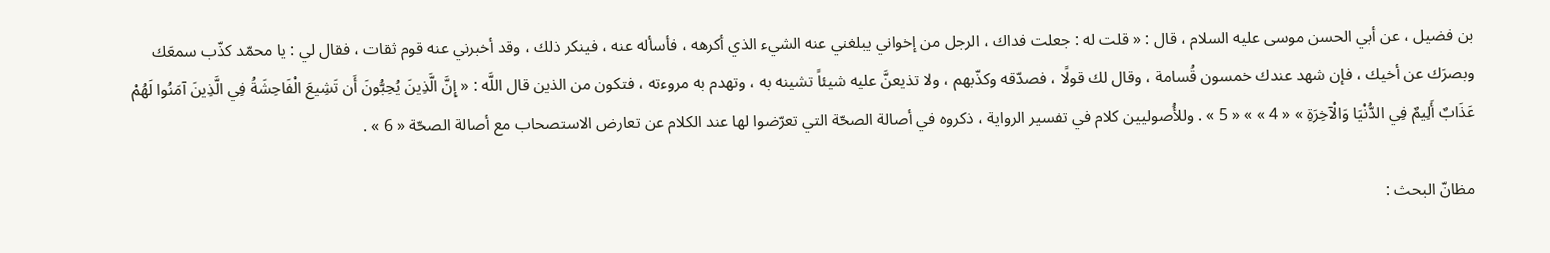بن فضيل ، عن أبي الحسن موسى عليه السلام ، قال : « قلت له : جعلت فداك ، الرجل من إخواني يبلغني عنه الشيء الذي أكرهه ، فأسأله عنه ، فينكر ذلك ، وقد أخبرني عنه قوم ثقات ، فقال لي : يا محمّد كذّب سمعَك وبصرَك عن أخيك ، فإن شهد عندك خمسون قُسامة ، وقال لك قولًا ، فصدّقه وكذّبهم ، ولا تذيعنَّ عليه شيئاً تشينه به ، وتهدم به مروءته ، فتكون من الذين قال اللَّه : « إِنَّ الَّذِينَ يُحِبُّونَ أَن تَشِيعَ الْفَاحِشَةُ فِي الَّذِينَ آمَنُوا لَهُمْ عَذَابٌ أَلِيمٌ فِي الدُّنْيَا وَالْآخِرَةِ » « 4 » » « 5 » . وللأُصوليين كلام في تفسير الرواية ، ذكروه في أصالة الصحّة التي تعرّضوا لها عند الكلام عن تعارض الاستصحاب مع أصالة الصحّة « 6 » .

مظانّ البحث :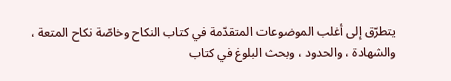يتطرّق إلى أغلب الموضوعات المتقدّمة في كتاب النكاح وخاصّة نكاح المتعة ، والشهادة ، والحدود ، وبحث البلوغ في كتاب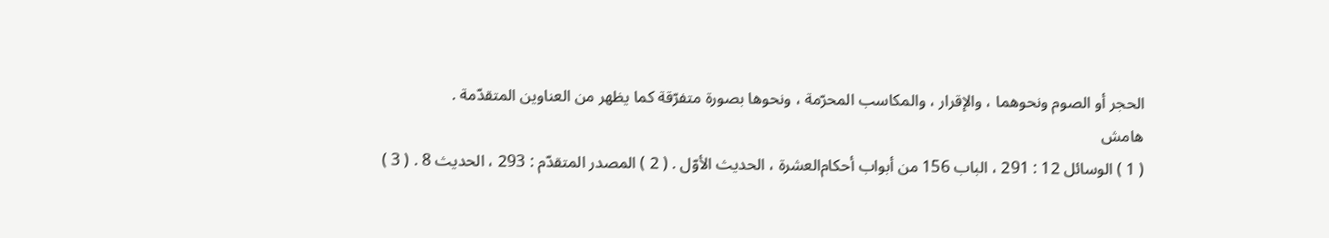الحجر أو الصوم ونحوهما ، والإقرار ، والمكاسب المحرّمة ، ونحوها بصورة متفرّقة كما يظهر من العناوين المتقدّمة .
هامش
( 1 ) الوسائل 12 : 291 ، الباب 156 من أبواب أحكام‌العشرة ، الحديث الأوّل . ( 2 ) المصدر المتقدّم : 293 ، الحديث 8 . ( 3 )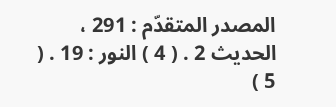المصدر المتقدّم : 291 ، الحديث 2 . ( 4 ) النور : 19 . ( 5 )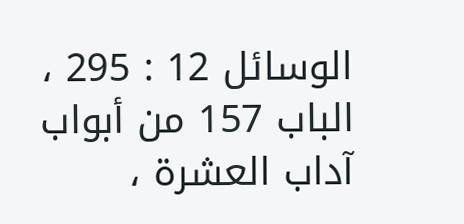الوسائل 12 : 295 ، الباب 157 من أبواب آداب العشرة ،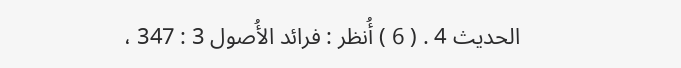الحديث 4 . ( 6 ) أُنظر : فرائد الأُصول 3 : 347 ،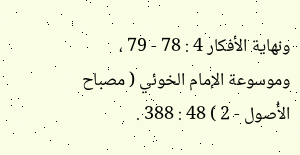ونهاية الأفكار 4 : 78 - 79 ، وموسوعة الإمام الخوئي ( مصباح الأُصول - 2 ) 48 : 388 .